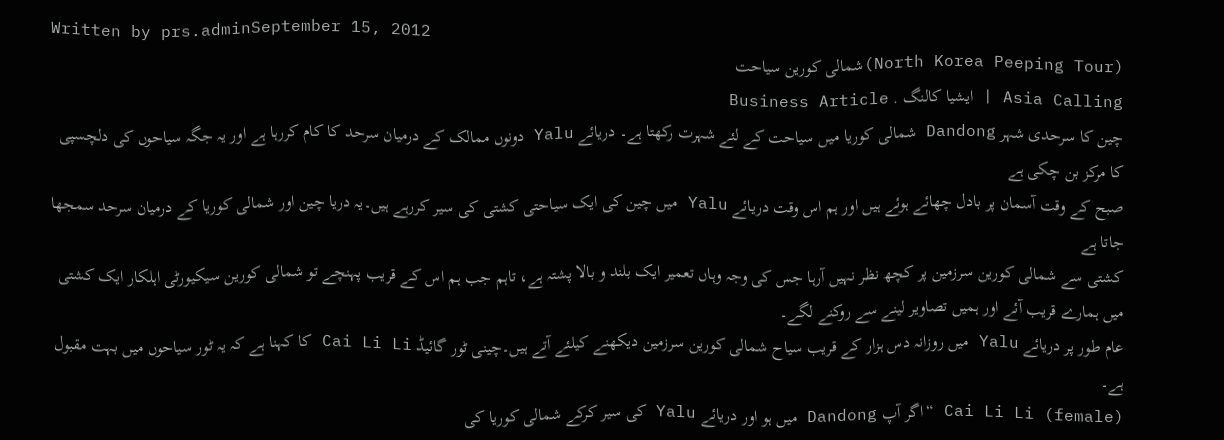Written by prs.adminSeptember 15, 2012
(North Korea Peeping Tour)شمالی کورین سیاحت
Asia Calling | ایشیا کالنگ . Business Article
چین کا سرحدی شہر Dandong شمالی کوریا میں سیاحت کے لئے شہرت رکھتا ہے۔ دریائے Yalu دونوں ممالک کے درمیان سرحد کا کام کررہا ہے اور یہ جگہ سیاحوں کی دلچسپی کا مرکز بن چکی ہے
صبح کے وقت آسمان پر بادل چھائے ہوئے ہیں اور ہم اس وقت دریائے Yalu میں چین کی ایک سیاحتی کشتی کی سیر کررہے ہیں۔یہ دریا چین اور شمالی کوریا کے درمیان سرحد سمجھا جاتا ہے
کشتی سے شمالی کورین سرزمین پر کچھ نظر نہیں آرہا جس کی وجہ وہاں تعمیر ایک بلند و بالا پشتہ ہے، تاہم جب ہم اس کے قریب پہنچے تو شمالی کورین سیکیورٹی اہلکار ایک کشتی میں ہمارے قریب آئے اور ہمیں تصاویر لینے سے روکنے لگے۔
عام طور پر دریائے Yalu میں روزانہ دس ہزار کے قریب سیاح شمالی کورین سرزمین دیکھنے کیلئے آتے ہیں۔چینی ٹور گائیڈ Cai Li Li کا کہنا ہے کہ یہ ٹور سیاحوں میں بہت مقبول ہے۔
(female) Cai Li Li “اگر آپ Dandong میں ہو اور دریائے Yalu کی سیر کرکے شمالی کوریا کی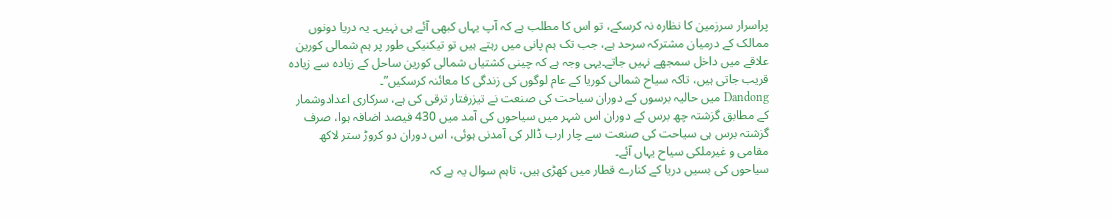پراسرار سرزمین کا نظارہ نہ کرسکے، تو اس کا مطلب ہے کہ آپ یہاں کبھی آئے ہی نہیں۔ یہ دریا دونوں ممالک کے درمیان مشترکہ سرحد ہے، جب تک ہم پانی میں رہتے ہیں تو تیکنیکی طور پر ہم شمالی کورین علاقے میں داخل سمجھے نہیں جاتے۔یہی وجہ ہے کہ چینی کشتیاں شمالی کورین ساحل کے زیادہ سے زیادہ قریب جاتی ہیں، تاکہ سیاح شمالی کوریا کے عام لوگوں کی زندگی کا معائنہ کرسکیں”۔
Dandong میں حالیہ برسوں کے دوران سیاحت کی صنعت نے تیزرفتار ترقی کی ہے، سرکاری اعدادوشمار کے مطابق گزشتہ چھ برس کے دوران اس شہر میں سیاحوں کی آمد میں 430 فیصد اضافہ ہوا، صرف گزشتہ برس ہی سیاحت کی صنعت سے چار ارب ڈالر کی آمدنی ہوئی، اس دوران دو کروڑ ستر لاکھ مقامی و غیرملکی سیاح یہاں آئے۔
سیاحوں کی بسیں دریا کے کنارے قطار میں کھڑی ہیں، تاہم سوال یہ ہے کہ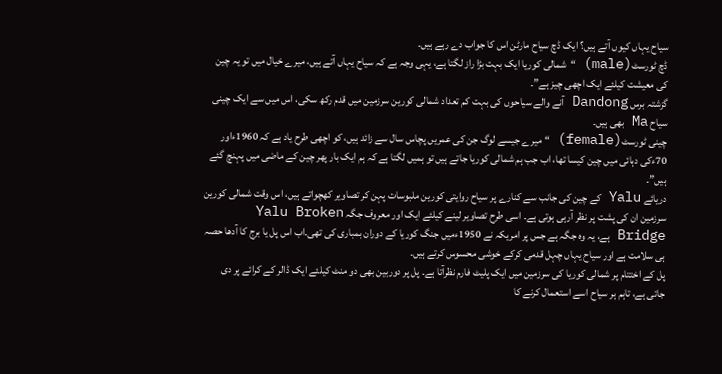سیاح یہاں کیوں آتے ہیں؟ ایک ڈچ سیاح مارٹن اس کا جواب دے رہے ہیں۔
ڈچ ٹورسٹ(male) “شمالی کوریا ایک بہت بڑا راز لگتا ہے، یہی وجہ ہے کہ سیاح یہاں آتے ہیں، میرے خیال میں تو یہ چین کی معیشت کیلئے ایک اچھی چیز ہے”۔
گزشتہ برس Dandong آنے والے سیاحوں کی بہت کم تعداد شمالی کورین سرزمین میں قدم رکھ سکی، اس میں سے ایک چینی سیاح Ma بھی ہیں۔
چینی ٹورسٹ(female) “میرے جیسے لوگ جن کی عمریں پچاس سال سے زائد ہیں، کو اچھی طرح یاد ہے کہ 1960ءاور 70ءکی دہائی میں چین کیسا تھا، اب جب ہم شمالی کوریا جاتے ہیں تو ہمیں لگتا ہے کہ ہم ایک بار پھر چین کے ماضی میں پہنچ گئے ہیں”۔
دریائے Yalu کے چین کی جانب سے کنارے پر سیاح روایتی کورین ملبوسات پہن کر تصاویر کھچواتے ہیں، اس وقت شمالی کورین سرزمین ان کی پشت پر نظر آرہی ہوتی ہے۔ اسی طرح تصاویر لینے کیلئے ایک اور معروف جگہ Yalu Broken Bridge ہے، یہ وہ جگہ ہے جس پر امریکہ نے 1950ءمیں جنگ کوریا کے دوران بمباری کی تھی۔اب اس پل یا برج کا آدھا حصہ ہی سلامت ہے اور سیاح یہاں چہل قدمی کرکے خوشی محسوس کرتے ہیں۔
پل کے اختتام پر شمالی کوریا کی سرزمین میں ایک پلیٹ فارم نظرآتا ہے۔ پل پر دوربین بھی دو منٹ کیلئے ایک ڈالر کے کرائے پر دی جاتی ہے، تاہم ہر سیاح اسے استعمال کرنے کا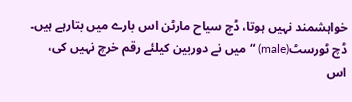خواہشمند نہیں ہوتا، ڈچ سیاح مارٹن اس بارے میں بتارہے ہیں۔
ڈچ ٹورسٹ(male) “میں نے دوربین کیلئے رقم خرچ نہیں کی، اس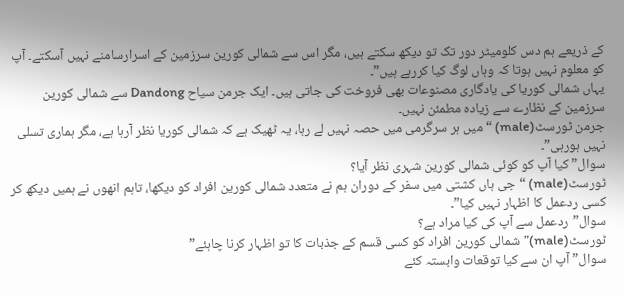کے ذریعے ہم دس کلومیٹر دور تک تو دیکھ سکتے ہیں، مگر اس سے شمالی کورین سرزمین کے اسرارسامنے نہیں آسکتے۔ آپ کو معلوم نہیں ہوتا کہ وہاں لوگ کیا کررہے ہیں”۔
یہاں شمالی کوریا کی یادگاری مصنوعات بھی فروخت کی جاتی ہیں۔ ایک جرمن سیاح Dandong سے شمالی کورین سرزمین کے نظارے سے زیادہ مطمئن نہیں۔
جرمن ٹورسٹ(male) “میں ہر سرگرمی میں حصہ نہیں لے رہا، یہ ٹھیک ہے کہ شمالی کوریا نظر آرہا ہے، مگر ہماری تسلی نہیں ہورہی”۔
سوال” کیا آپ کو کوئی شمالی کورین شہری نظر آیا؟
ٹورسٹ(male) “جی ہاں کشتی میں سفر کے دوران ہم نے متعدد شمالی کورین افراد کو دیکھا، تاہم انھوں نے ہمیں دیکھ کر کسی ردعمل کا اظہار نہیں کیا”۔
سوال”ردعمل سے آپ کی کیا مراد ہے؟
ٹورسٹ(male)”شمالی کورین افراد کو کسی قسم کے جذبات کا تو اظہار کرنا چاہئے”
سوال” آپ ان سے کیا توقعات وابستہ کئے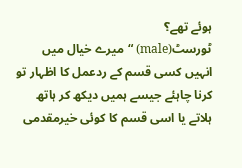ہوئے تھے؟
ٹورسٹ(male) “میرے خیال میں انہیں کسی قسم کے ردعمل کا اظہار تو کرنا چاہئے جیسے ہمیں دیکھ کر ہاتھ ہلاتے یا اسی قسم کا کوئی خیرمقدمی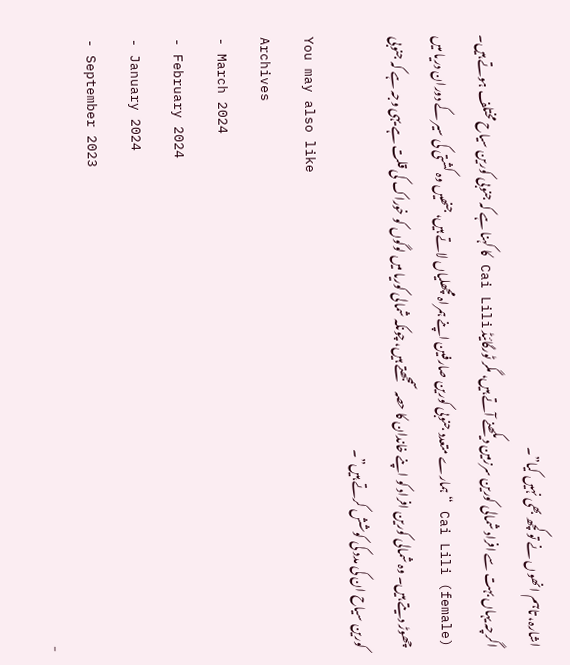اشارہ، تاہم انھوں نے تو کچھ بھی نہیں کیا”۔
اگرچہ یہاں بہت سے افراد شمالی کورین سرزمین دیکھنے آتے ہیں، مگر ٹورگائیڈ Cai Lili کا کہنا ہے کہ جنوبی کورین سیاح مختلف ہوتے ہیں۔
(female) Cai Lili “ہمارے متعدد جنوبی کورین صارفین اپنے ہمراہ مچھلیاں لاتے ہیں، جنھیں وہ کشتی کی سیر کے دوران دریا میں چھوڑ دیتے ہیں۔ وہ شمالی کورین افراد کو اپنے خاندان کا حصہ سمجھتے ہیں، چونکہ شمالی کوریا میں لوگوں کو خوراک کی قلت ہے یہی وجہ ہے کہ جنوبی کورین سیاح ان کی مدد کی کوشش کرتے ہیں”۔
You may also like
Archives
- March 2024
- February 2024
- January 2024
- September 2023
-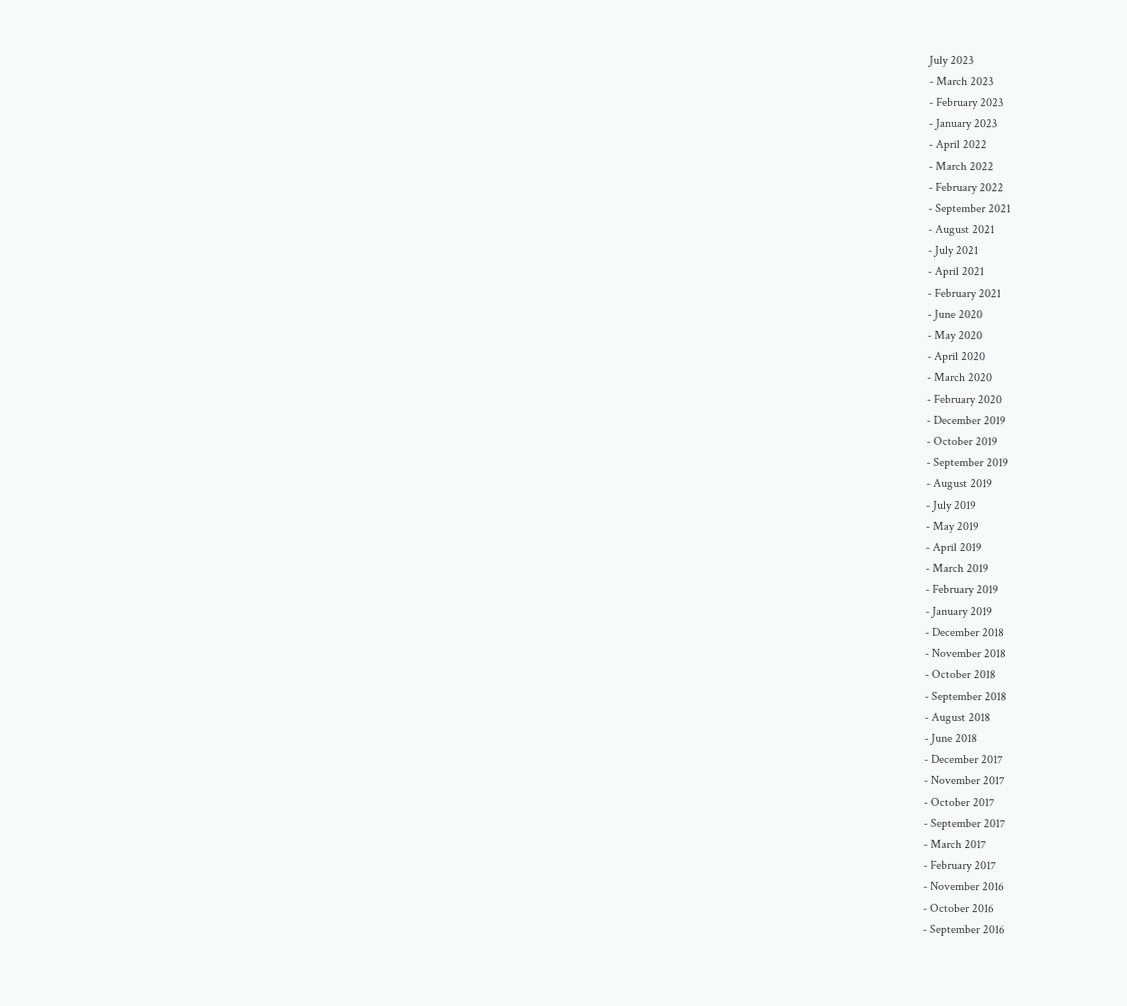July 2023
- March 2023
- February 2023
- January 2023
- April 2022
- March 2022
- February 2022
- September 2021
- August 2021
- July 2021
- April 2021
- February 2021
- June 2020
- May 2020
- April 2020
- March 2020
- February 2020
- December 2019
- October 2019
- September 2019
- August 2019
- July 2019
- May 2019
- April 2019
- March 2019
- February 2019
- January 2019
- December 2018
- November 2018
- October 2018
- September 2018
- August 2018
- June 2018
- December 2017
- November 2017
- October 2017
- September 2017
- March 2017
- February 2017
- November 2016
- October 2016
- September 2016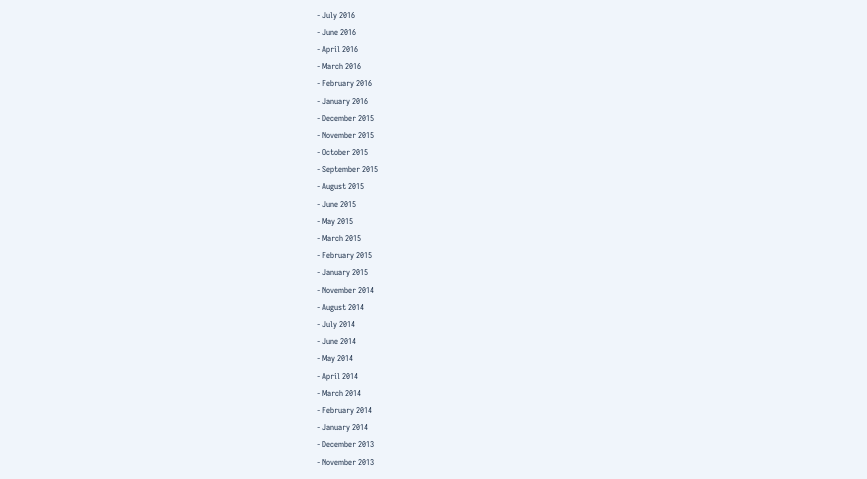- July 2016
- June 2016
- April 2016
- March 2016
- February 2016
- January 2016
- December 2015
- November 2015
- October 2015
- September 2015
- August 2015
- June 2015
- May 2015
- March 2015
- February 2015
- January 2015
- November 2014
- August 2014
- July 2014
- June 2014
- May 2014
- April 2014
- March 2014
- February 2014
- January 2014
- December 2013
- November 2013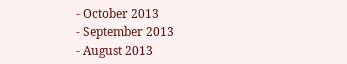- October 2013
- September 2013
- August 2013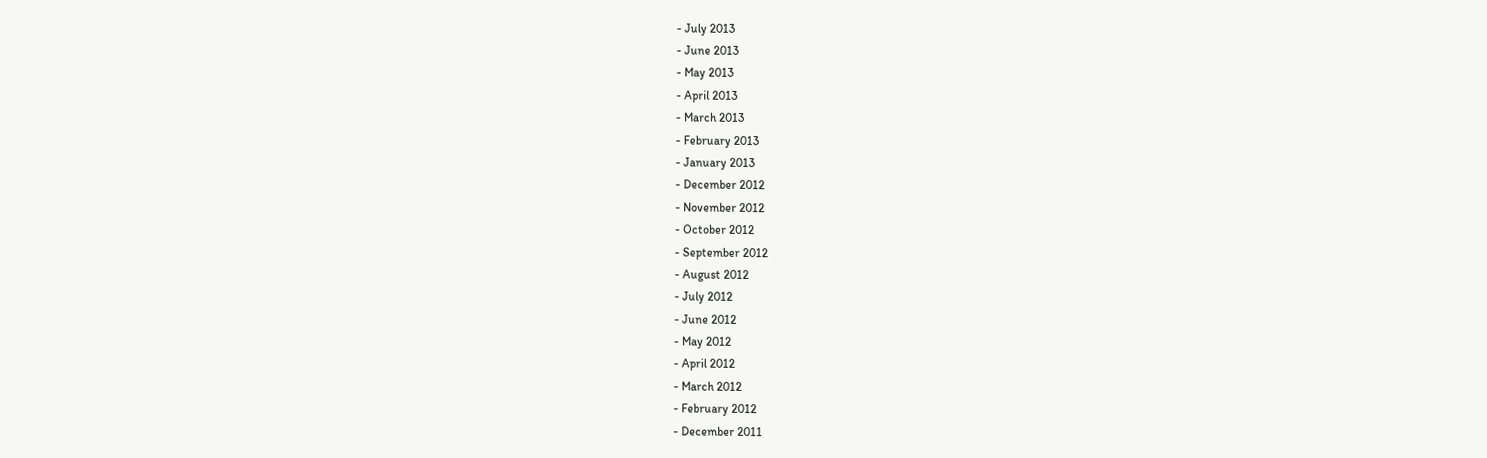- July 2013
- June 2013
- May 2013
- April 2013
- March 2013
- February 2013
- January 2013
- December 2012
- November 2012
- October 2012
- September 2012
- August 2012
- July 2012
- June 2012
- May 2012
- April 2012
- March 2012
- February 2012
- December 2011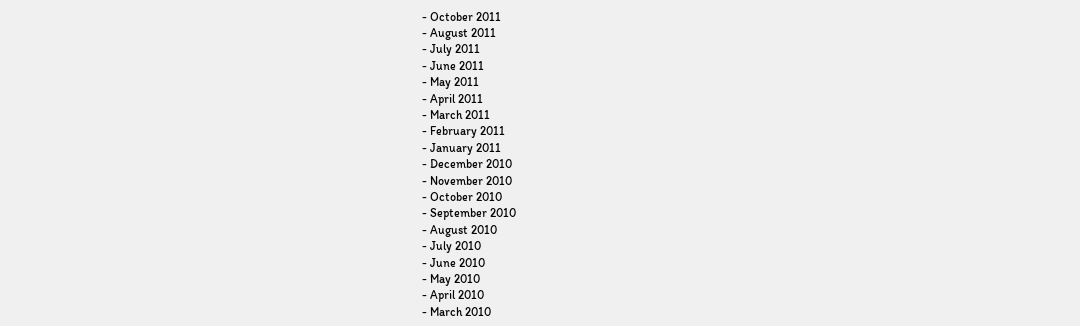- October 2011
- August 2011
- July 2011
- June 2011
- May 2011
- April 2011
- March 2011
- February 2011
- January 2011
- December 2010
- November 2010
- October 2010
- September 2010
- August 2010
- July 2010
- June 2010
- May 2010
- April 2010
- March 2010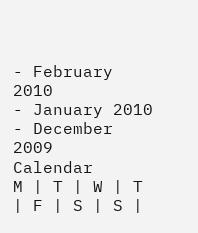- February 2010
- January 2010
- December 2009
Calendar
M | T | W | T | F | S | S |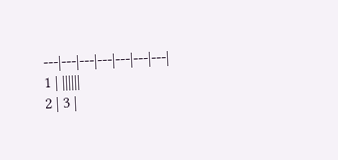---|---|---|---|---|---|---|
1 | ||||||
2 | 3 |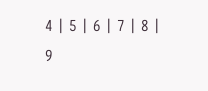4 | 5 | 6 | 7 | 8 |
9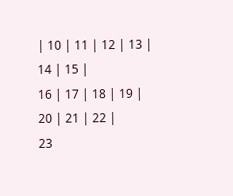| 10 | 11 | 12 | 13 | 14 | 15 |
16 | 17 | 18 | 19 | 20 | 21 | 22 |
23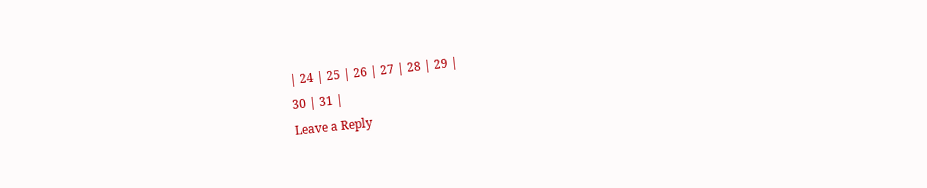| 24 | 25 | 26 | 27 | 28 | 29 |
30 | 31 |
Leave a Reply